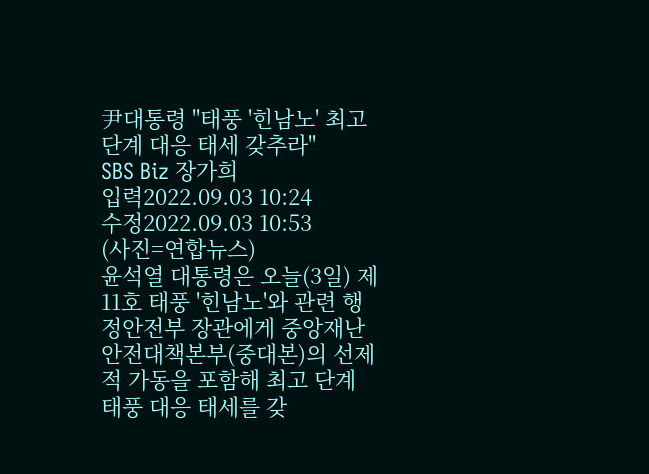尹대통령 "태풍 '힌남노' 최고 단계 대응 태세 갖추라"
SBS Biz 장가희
입력2022.09.03 10:24
수정2022.09.03 10:53
(사진=연합뉴스)
윤석열 대통령은 오늘(3일) 제11호 태풍 '힌남노'와 관련 행정안전부 장관에게 중앙재난안전대책본부(중대본)의 선제적 가동을 포함해 최고 단계 태풍 대응 태세를 갖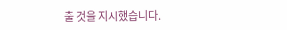출 것을 지시했습니다.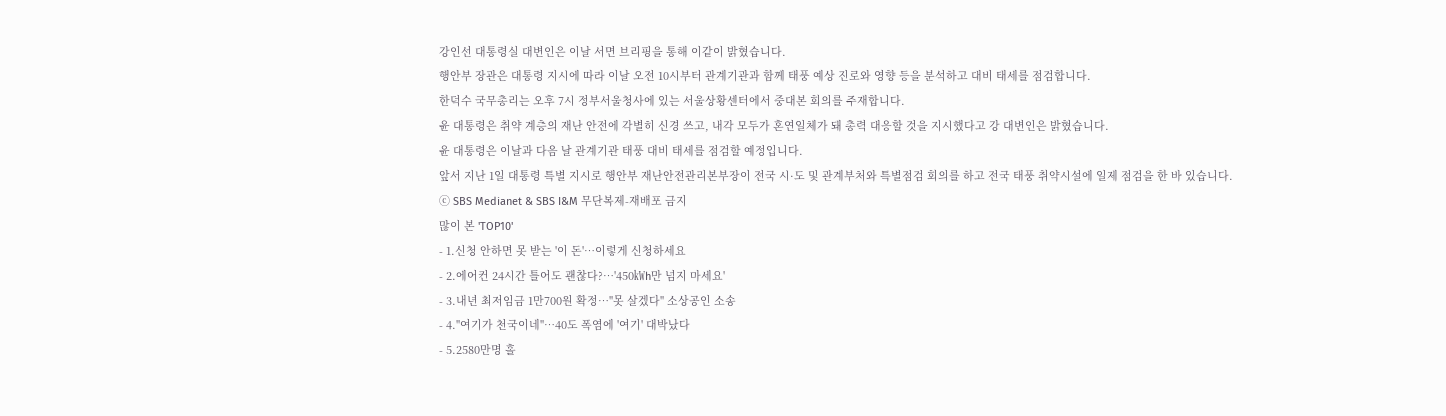강인선 대통령실 대변인은 이날 서면 브리핑을 통해 이같이 밝혔습니다.
행안부 장관은 대통령 지시에 따라 이날 오전 10시부터 관계기관과 함께 태풍 예상 진로와 영향 등을 분석하고 대비 태세를 점검합니다.
한덕수 국무총리는 오후 7시 정부서울청사에 있는 서울상황센터에서 중대본 회의를 주재합니다.
윤 대통령은 취약 계층의 재난 안전에 각별히 신경 쓰고, 내각 모두가 혼연일체가 돼 총력 대응할 것을 지시했다고 강 대변인은 밝혔습니다.
윤 대통령은 이날과 다음 날 관계기관 태풍 대비 태세를 점검할 예정입니다.
앞서 지난 1일 대통령 특별 지시로 행안부 재난안전관리본부장이 전국 시·도 및 관계부처와 특별점검 회의를 하고 전국 태풍 취약시설에 일제 점검을 한 바 있습니다.
ⓒ SBS Medianet & SBS I&M 무단복제-재배포 금지
많이 본 'TOP10'
- 1.신청 안하면 못 받는 '이 돈'…이렇게 신청하세요
- 2.에어컨 24시간 틀어도 괜찮다?…'450㎾h만 넘지 마세요'
- 3.내년 최저임금 1만700원 확정…"못 살겠다" 소상공인 소송
- 4."여기가 천국이네"…40도 폭염에 '여기' 대박났다
- 5.2580만명 홀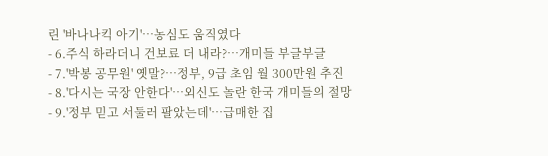린 '바나나킥 아기'…농심도 움직였다
- 6.주식 하라더니 건보료 더 내라?…개미들 부글부글
- 7.'박봉 공무원' 옛말?…정부, 9급 초임 월 300만원 추진
- 8.'다시는 국장 안한다'…외신도 놀란 한국 개미들의 절망
- 9.'정부 믿고 서둘러 팔았는데'…급매한 집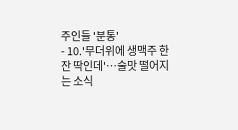주인들 '분통'
- 10.'무더위에 생맥주 한잔 딱인데'…술맛 떨어지는 소식